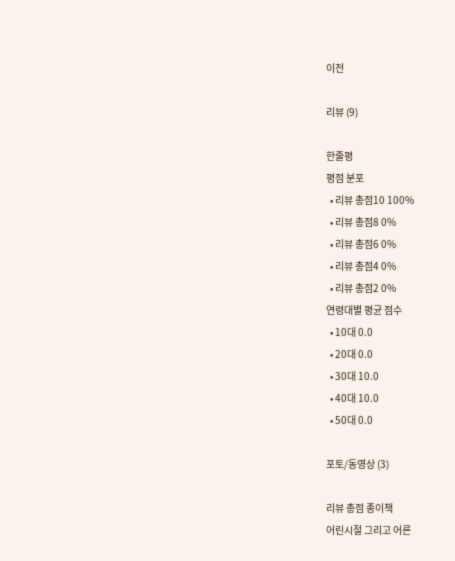이전

리뷰 (9)

한줄평
평점 분포
  • 리뷰 총점10 100%
  • 리뷰 총점8 0%
  • 리뷰 총점6 0%
  • 리뷰 총점4 0%
  • 리뷰 총점2 0%
연령대별 평균 점수
  • 10대 0.0
  • 20대 0.0
  • 30대 10.0
  • 40대 10.0
  • 50대 0.0

포토/동영상 (3)

리뷰 총점 종이책
어린시절 그리고 어른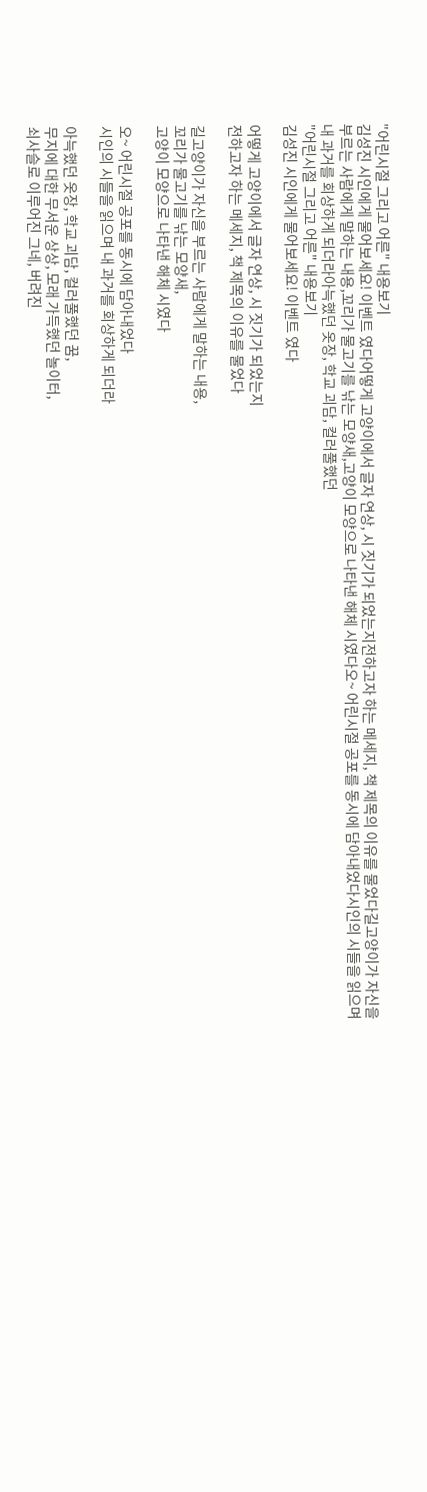"어린시절 그리고 어른" 내용보기
김성진 시인에게 물어보세요! 이벤트 였다어떻게 고양이에서 글자 연상, 시 짓기가 되었는지전하고자 하는 메세지, 책 제목의 이유를 물었다길고양이가 자신을 부르는 사람에게 말하는 내용,꼬리가 물고기를 낚는 모양새,고양이 모양으로 나타낸 해체 시였다오~ 어린시절 공포를 동시에 담아내었다시인의 시들을 읽으며 내 과거를 회상하게 되더라아늑했던 옷장, 학교 괴담, 컬러풀했던
"어린시절 그리고 어른" 내용보기
김성진 시인에게 물어보세요! 이벤트 였다

어떻게 고양이에서 글자 연상, 시 짓기가 되었는지
전하고자 하는 메세지, 책 제목의 이유를 물었다

길고양이가 자신을 부르는 사람에게 말하는 내용,
꼬리가 물고기를 낚는 모양새,
고양이 모양으로 나타낸 해체 시였다

오~ 어린시절 공포를 동시에 담아내었다
시인의 시들을 읽으며 내 과거를 회상하게 되더라

아늑했던 옷장, 학교 괴담, 컬러풀했던 꿈,
무지에 대한 무서운 상상, 모래 가득했던 놀이터,
쇠사슬로 이루어진 그네, 버려진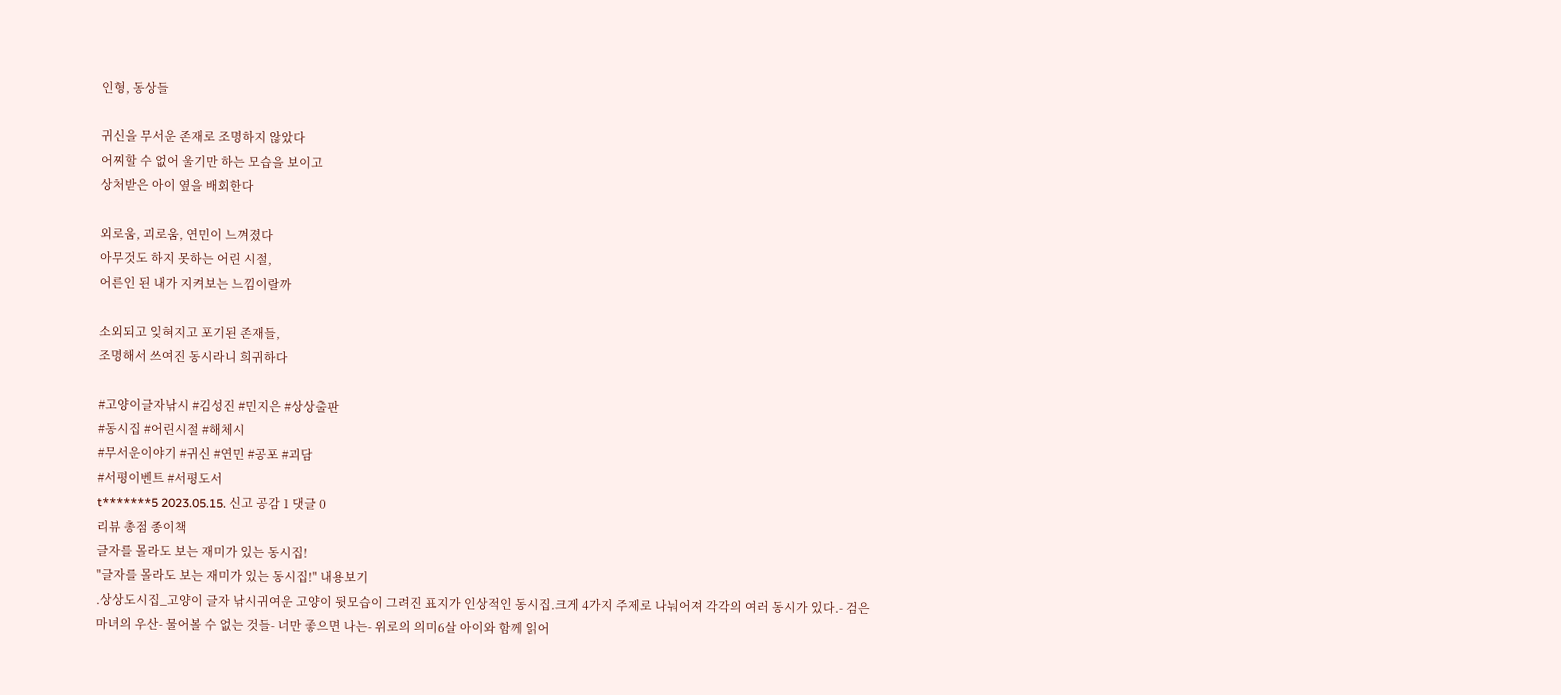인형, 동상들

귀신을 무서운 존재로 조명하지 않았다
어찌할 수 없어 울기만 하는 모습을 보이고
상처받은 아이 옆을 배회한다

외로움, 괴로움, 연민이 느껴졌다
아무것도 하지 못하는 어린 시절,
어른인 된 내가 지켜보는 느낌이랄까

소외되고 잊혀지고 포기된 존재들,
조명해서 쓰여진 동시라니 희귀하다

#고양이글자낚시 #김성진 #민지은 #상상출판
#동시집 #어린시절 #해체시
#무서운이야기 #귀신 #연민 #공포 #괴담
#서평이벤트 #서평도서
t*******5 2023.05.15. 신고 공감 1 댓글 0
리뷰 총점 종이책
글자를 몰라도 보는 재미가 있는 동시집!
"글자를 몰라도 보는 재미가 있는 동시집!" 내용보기
.상상도시집_고양이 글자 낚시귀여운 고양이 뒷모습이 그려진 표지가 인상적인 동시집.크게 4가지 주제로 나눠어져 각각의 여러 동시가 있다.- 검은 마녀의 우산- 물어볼 수 없는 것들- 너만 좋으면 나는- 위로의 의미6살 아이와 함께 읽어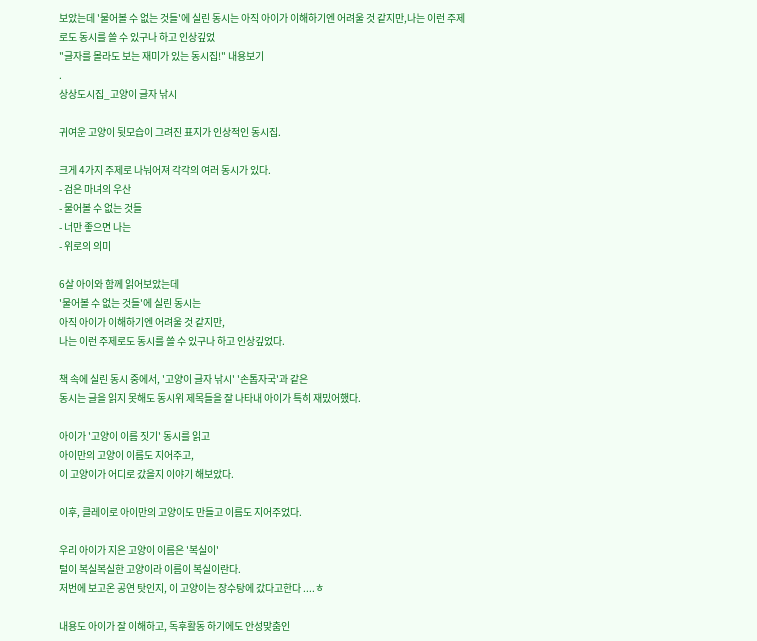보았는데 '물어볼 수 없는 것들'에 실린 동시는 아직 아이가 이해하기엔 어려울 것 같지만,나는 이런 주제로도 동시를 쓸 수 있구나 하고 인상깊었
"글자를 몰라도 보는 재미가 있는 동시집!" 내용보기
.
상상도시집_고양이 글자 낚시

귀여운 고양이 뒷모습이 그려진 표지가 인상적인 동시집.

크게 4가지 주제로 나눠어져 각각의 여러 동시가 있다.
- 검은 마녀의 우산
- 물어볼 수 없는 것들
- 너만 좋으면 나는
- 위로의 의미

6살 아이와 함께 읽어보았는데
'물어볼 수 없는 것들'에 실린 동시는
아직 아이가 이해하기엔 어려울 것 같지만,
나는 이런 주제로도 동시를 쓸 수 있구나 하고 인상깊었다.

책 속에 실린 동시 중에서, '고양이 글자 낚시' '손톱자국'과 같은
동시는 글을 읽지 못해도 동시위 제목들을 잘 나타내 아이가 특히 재밌어했다.

아이가 '고양이 이름 짓기' 동시를 읽고
아이만의 고양이 이름도 지어주고,
이 고양이가 어디로 갔을지 이야기 해보았다.

이후, 클레이로 아이만의 고양이도 만들고 이름도 지어주었다.

우리 아이가 지은 고양이 이름은 '복실이'
털이 복실복실한 고양이라 이름이 복실이란다.
저번에 보고온 공연 탓인지, 이 고양이는 장수탕에 갔다고한다 ....ㅎ

내용도 아이가 잘 이해하고, 독후활동 하기에도 안성맞춤인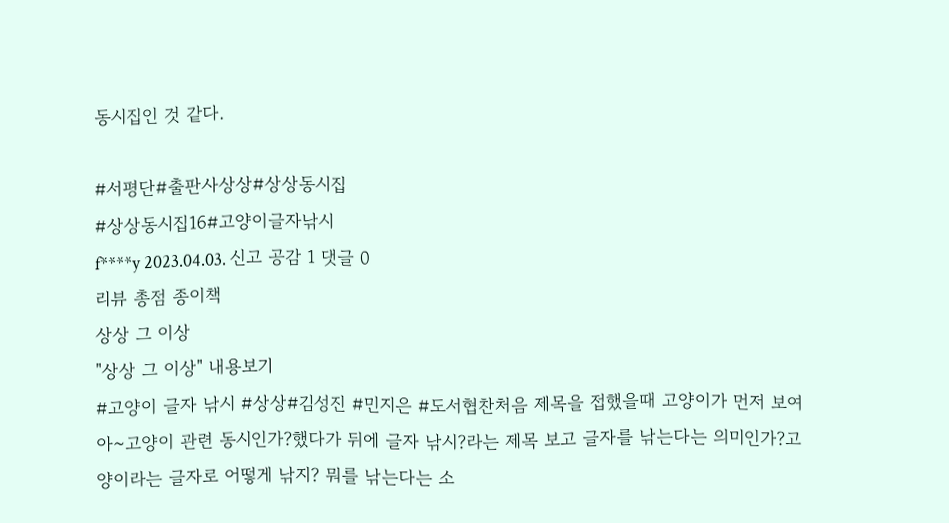동시집인 것 같다.

#서평단#출판사상상#상상동시집
#상상동시집16#고양이글자낚시
f****y 2023.04.03. 신고 공감 1 댓글 0
리뷰 총점 종이책
상상 그 이상
"상상 그 이상" 내용보기
#고양이 글자 낚시 #상상#김성진 #민지은 #도서협찬처음 제목을 접했을때 고양이가 먼저 보여 아~고양이 관련 동시인가?했다가 뒤에 글자 낚시?라는 제목 보고 글자를 낚는다는 의미인가?고양이라는 글자로 어떻게 낚지? 뭐를 낚는다는 소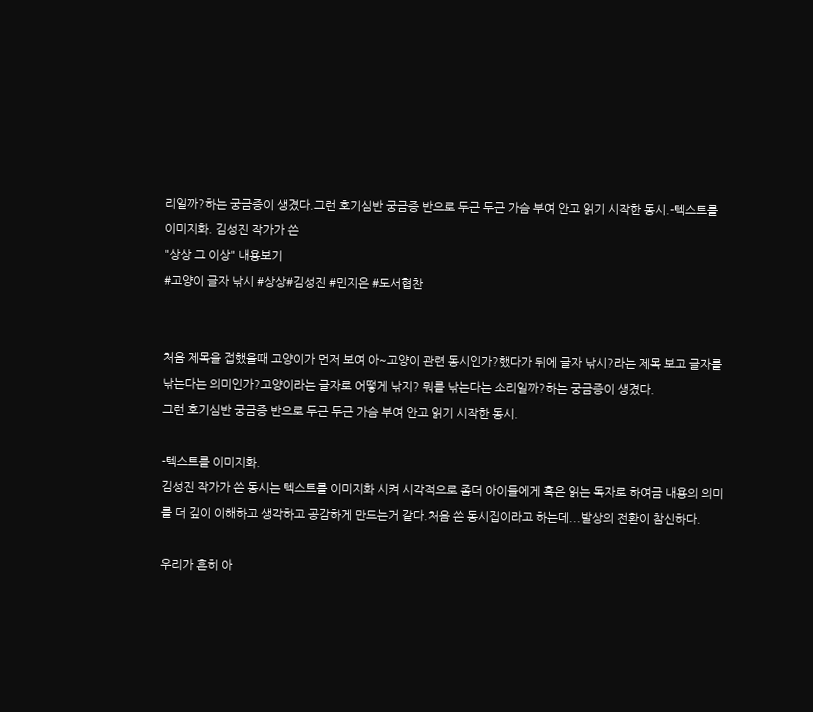리일까?하는 궁금증이 생겼다.그런 호기심반 궁금증 반으로 두근 두근 가슴 부여 안고 읽기 시작한 동시.-텍스트를 이미지화. 김성진 작가가 쓴
"상상 그 이상" 내용보기
#고양이 글자 낚시 #상상#김성진 #민지은 #도서협찬


처음 제목을 접했을때 고양이가 먼저 보여 아~고양이 관련 동시인가?했다가 뒤에 글자 낚시?라는 제목 보고 글자를 낚는다는 의미인가?고양이라는 글자로 어떻게 낚지? 뭐를 낚는다는 소리일까?하는 궁금증이 생겼다.
그런 호기심반 궁금증 반으로 두근 두근 가슴 부여 안고 읽기 시작한 동시.

-텍스트를 이미지화.
김성진 작가가 쓴 동시는 텍스트를 이미지화 시켜 시각적으로 좀더 아이들에게 혹은 읽는 독자로 하여금 내용의 의미를 더 깊이 이해하고 생각하고 공감하게 만드는거 같다.처음 쓴 동시집이라고 하는데...발상의 전환이 참신하다.

우리가 흔히 아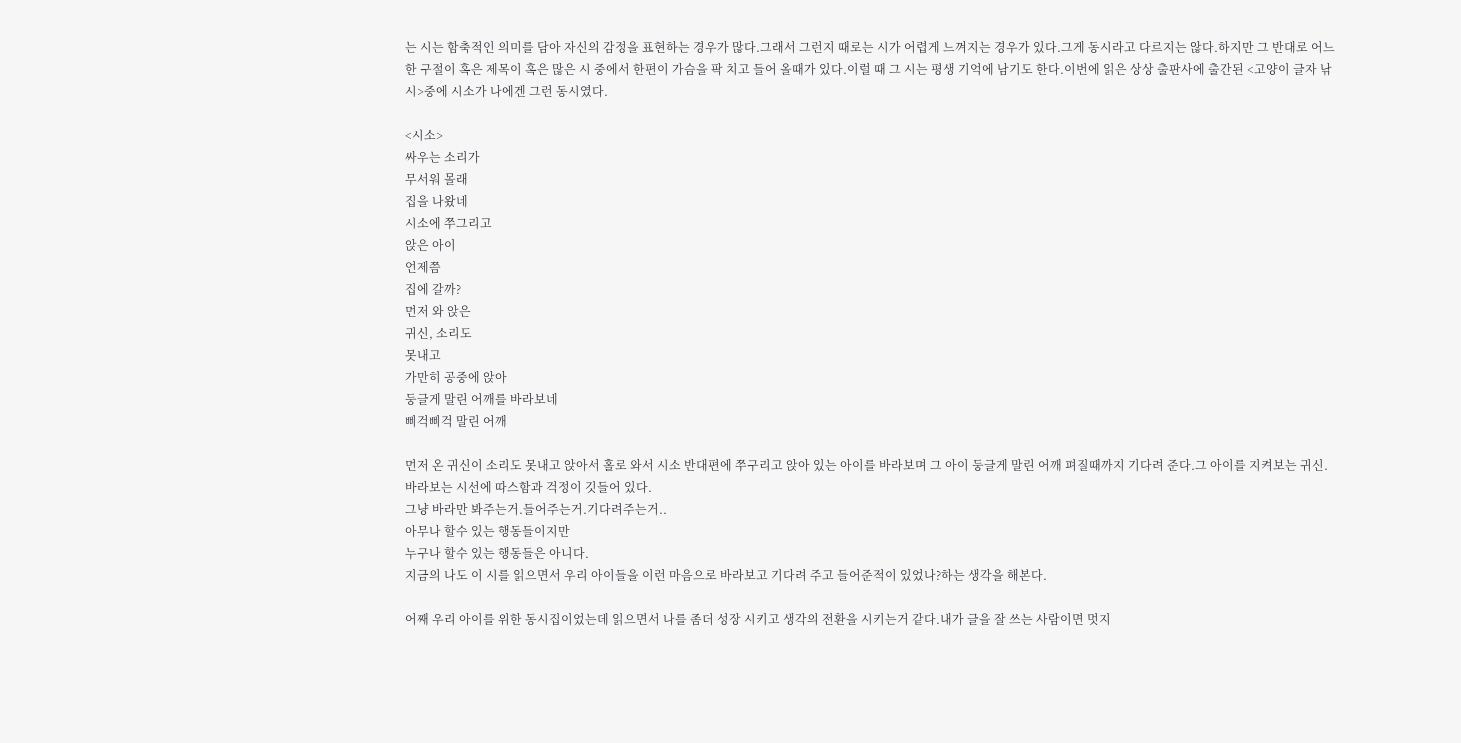는 시는 함축적인 의미를 담아 자신의 감정을 표현하는 경우가 많다.그래서 그런지 때로는 시가 어렵게 느껴지는 경우가 있다.그게 동시라고 다르지는 않다.하지만 그 반대로 어느 한 구절이 혹은 제목이 혹은 많은 시 중에서 한편이 가슴을 팍 치고 들어 올때가 있다.이럴 때 그 시는 평생 기억에 남기도 한다.이번에 읽은 상상 출판사에 출간된 <고양이 글자 낚시>중에 시소가 나에겐 그런 동시였다.

<시소>
싸우는 소리가
무서워 몰래
집을 나왔네
시소에 쭈그리고
앉은 아이
언제쯤
집에 갈까?
먼저 와 앉은
귀신, 소리도
못내고
가만히 공중에 앉아
둥글게 말린 어깨를 바라보네
삐걱삐걱 말린 어깨

먼저 온 귀신이 소리도 못내고 앉아서 홀로 와서 시소 반대편에 쭈구리고 앉아 있는 아이를 바라보며 그 아이 둥글게 말린 어깨 펴질때까지 기다려 준다.그 아이를 지켜보는 귀신.
바라보는 시선에 따스함과 걱정이 깃들어 있다.
그냥 바라만 봐주는거.들어주는거.기다려주는거..
아무나 할수 있는 행동들이지만
누구나 할수 있는 행동들은 아니다.
지금의 나도 이 시를 읽으면서 우리 아이들을 이런 마음으로 바라보고 기다려 주고 들어준적이 있었나?하는 생각을 해본다.

어째 우리 아이를 위한 동시집이었는데 읽으면서 나를 좀더 성장 시키고 생각의 전환을 시키는거 같다.내가 글을 잘 쓰는 사람이면 멋지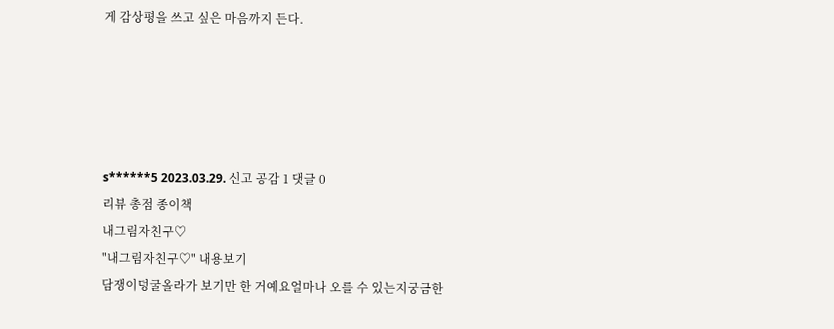게 감상평을 쓰고 싶은 마음까지 든다.





s******5 2023.03.29. 신고 공감 1 댓글 0
리뷰 총점 종이책
내그림자친구♡
"내그림자친구♡" 내용보기
담쟁이덩굴올라가 보기만 한 거예요얼마나 오를 수 있는지궁금한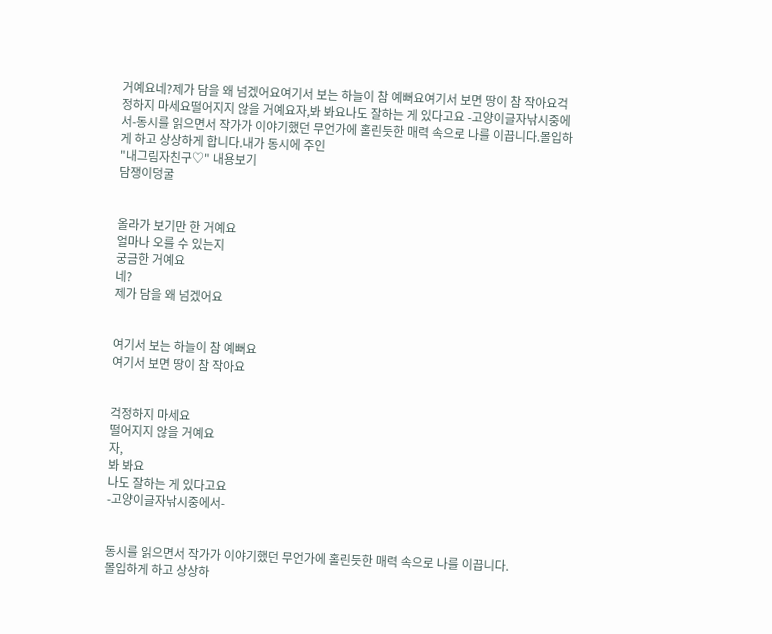거예요네?제가 담을 왜 넘겠어요여기서 보는 하늘이 참 예뻐요여기서 보면 땅이 참 작아요걱정하지 마세요떨어지지 않을 거예요자,봐 봐요나도 잘하는 게 있다고요 -고양이글자낚시중에서-동시를 읽으면서 작가가 이야기했던 무언가에 홀린듯한 매력 속으로 나를 이끕니다.몰입하게 하고 상상하게 합니다.내가 동시에 주인
"내그림자친구♡" 내용보기
담쟁이덩굴


올라가 보기만 한 거예요
얼마나 오를 수 있는지
궁금한 거예요
네?
제가 담을 왜 넘겠어요


여기서 보는 하늘이 참 예뻐요
여기서 보면 땅이 참 작아요


걱정하지 마세요
떨어지지 않을 거예요
자,
봐 봐요
나도 잘하는 게 있다고요
-고양이글자낚시중에서-


동시를 읽으면서 작가가 이야기했던 무언가에 홀린듯한 매력 속으로 나를 이끕니다.
몰입하게 하고 상상하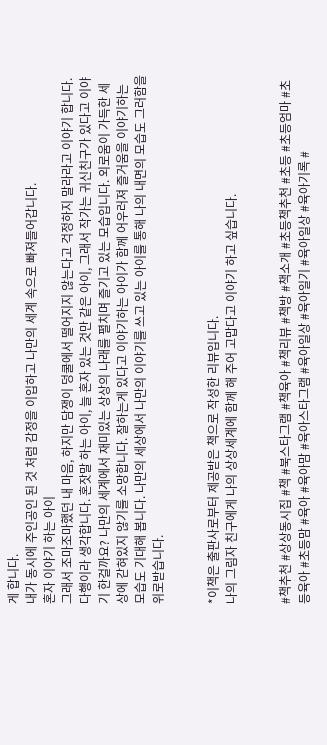게 합니다.
내가 동시에 주인공인 된 것 처럼 감정을 이입하고 나만의 세계 속으로 빠져들어갑니다.
혼자 이야기 하는 아이
그래서 조마조마했던 내 마음, 하지만 담쟁이 덩쿨에서 떨어지지 않는다고 걱정하지 말라라고 이야기 합니다.
다행이라 생각합니다. 혼잣말 하는 아이, 늘 혼자 있는 것만 같은 아이, 그래서 작가는 귀신친구가 있다고 이야기 한걸까요? 나만의 세계에서 재미있는 상상의 나래를 펼치며 즐기고 있는 모습입니다. 외로움이 가득한 세상에 갇혀있지 않기를 소망합니다. 잘하는게 있다고 이야기하는 아이가 함께 어우러져 즐거움을 이야기하는 모습도 기대해 봅니다. 나만의 세상에서 나만의 이야기를 쓰고 있는 아이를 통해 나의 내면의 모습도 그러함을 위로받습니다.


*이책은 출판사로부터 제공받은 책으로 작성한 리뷰입니다.
나의 그림자 친구에게 나의 상상세계에 함께 해 주어 고맙다고 이야기 하고 싶습니다.


#책추천 #상상동시집 #책 #북스타그램 #책육아 #책리뷰 #책방 #책소개 #초등책추천 #초등 #초등엄마 #초등육아 #초등맘 #육아 #육아맘 #육아스타그램 #육아일상 #육아일기 #육아일상 #육아기록 #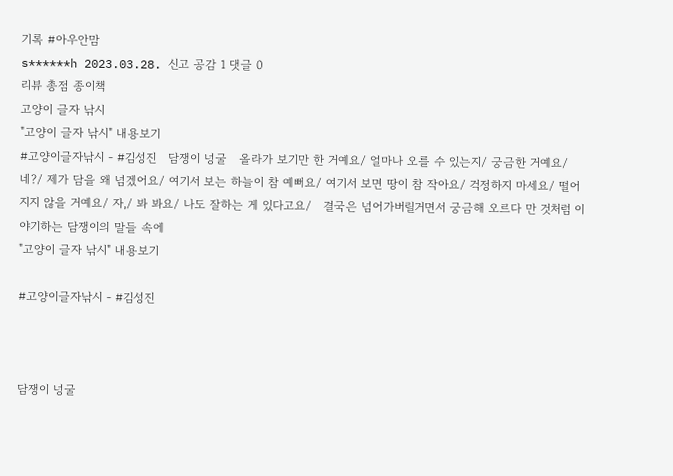기록 #아우안맘
s******h 2023.03.28. 신고 공감 1 댓글 0
리뷰 총점 종이책
고양이 글자 낚시
"고양이 글자 낚시" 내용보기
#고양이글자낚시 - #김성진   담쟁이 넝굴   올라가 보기만 한 거예요/ 얼마나 오를 수 있는지/ 궁금한 거예요/ 네?/ 제가 담을 왜 넘겠어요/ 여기서 보는 하늘이 참 예뻐요/ 여기서 보면 땅이 참 작아요/ 걱정하지 마세요/ 떨어지지 않을 거예요/ 자,/ 봐 봐요/ 나도 잘하는 게 있다고요/   결국은 넘어가버릴거면서 궁금해 오르다 만 것처럼 이야기하는 담쟁이의 말들 속에
"고양이 글자 낚시" 내용보기

#고양이글자낚시 - #김성진



담쟁이 넝굴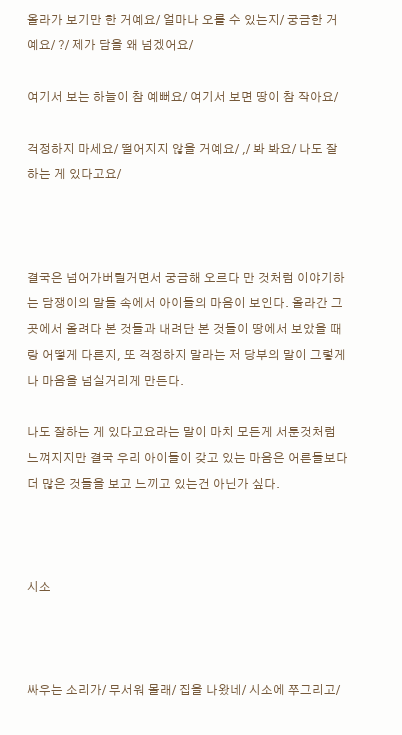올라가 보기만 한 거예요/ 얼마나 오를 수 있는지/ 궁금한 거예요/ ?/ 제가 담을 왜 넘겠어요/

여기서 보는 하늘이 참 예뻐요/ 여기서 보면 땅이 참 작아요/

걱정하지 마세요/ 떨어지지 않을 거예요/ ,/ 봐 봐요/ 나도 잘하는 게 있다고요/



결국은 넘어가버릴거면서 궁금해 오르다 만 것처럼 이야기하는 담쟁이의 말들 속에서 아이들의 마음이 보인다. 올라간 그 곳에서 올려다 본 것들과 내려단 본 것들이 땅에서 보았을 때랑 어떻게 다른지, 또 걱정하지 말라는 저 당부의 말이 그렇게나 마음을 넘실거리게 만든다.

나도 잘하는 게 있다고요라는 말이 마치 모든게 서툰것처럼 느껴지지만 결국 우리 아이들이 갖고 있는 마음은 어른들보다 더 많은 것들을 보고 느끼고 있는건 아닌가 싶다.



시소



싸우는 소리가/ 무서워 몰래/ 집을 나왔네/ 시소에 쭈그리고/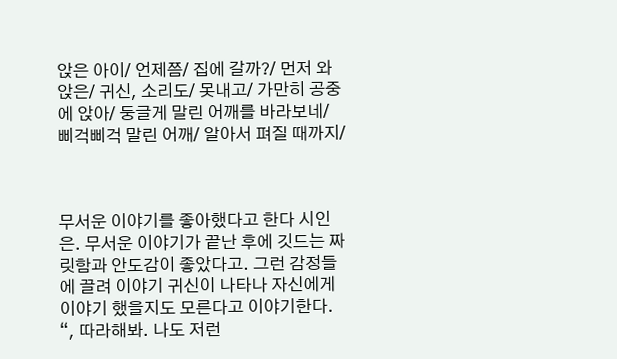앉은 아이/ 언제쯤/ 집에 갈까?/ 먼저 와 앉은/ 귀신, 소리도/ 못내고/ 가만히 공중에 앉아/ 둥글게 말린 어깨를 바라보네/ 삐걱삐걱 말린 어깨/ 알아서 펴질 때까지/



무서운 이야기를 좋아했다고 한다 시인은. 무서운 이야기가 끝난 후에 깃드는 짜릿함과 안도감이 좋았다고. 그런 감정들에 끌려 이야기 귀신이 나타나 자신에게 이야기 했을지도 모른다고 이야기한다. “, 따라해봐. 나도 저런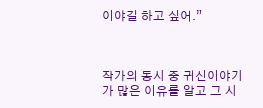이야길 하고 싶어.”



작가의 동시 중 귀신이야기가 많은 이유를 알고 그 시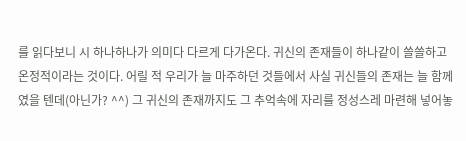를 읽다보니 시 하나하나가 의미다 다르게 다가온다. 귀신의 존재들이 하나같이 쓸쓸하고 온정적이라는 것이다. 어릴 적 우리가 늘 마주하던 것들에서 사실 귀신들의 존재는 늘 함께 였을 텐데(아닌가? ^^) 그 귀신의 존재까지도 그 추억속에 자리를 정성스레 마련해 넣어놓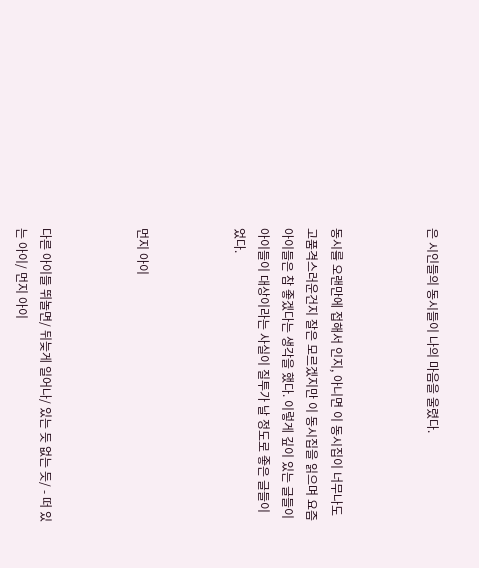은 시인들의 동시들이 나의 마음을 울렸다.



동시를 오랜만에 접해서 인지, 아니면 이 동시집이 너무나도 고품격스러운건지 잘은 모르겠지만 이 동시집을 읽으며 요즘 아이들은 참 좋겠다는 생각을 했다. 이렇게 깊이 있는 글들이 아이들이 대상이라는 사실이 질투가 날 정도로 좋은 글들이었다.



먼지 아이



다른 아이들 뛰놀면/ 뒤늦게 일어나/ 있는 듯 없는 듯/ - 떠 있는 아이/ 먼지 아이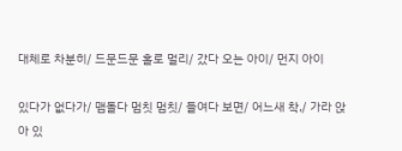대체로 차분히/ 드문드문 홀로 멀리/ 갔다 오는 아이/ 먼지 아이

있다가 없다가/ 맴돌다 멈칫 멈칫/ 들여다 보면/ 어느새 착,/ 가라 앉아 있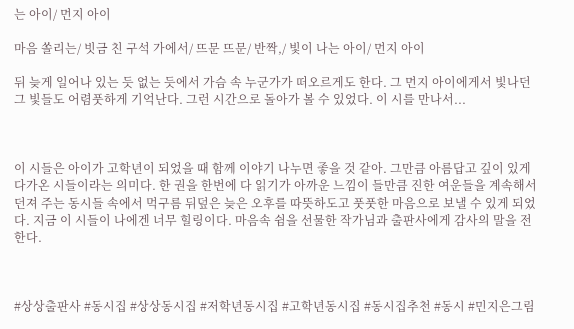는 아이/ 먼지 아이

마음 쏠리는/ 빗금 친 구석 가에서/ 뜨문 뜨문/ 반짝,/ 빛이 나는 아이/ 먼지 아이

뒤 늦게 일어나 있는 듯 없는 듯에서 가슴 속 누군가가 떠오르게도 한다. 그 먼지 아이에게서 빛나던 그 빛들도 어렴풋하게 기억난다. 그런 시간으로 돌아가 볼 수 있었다. 이 시를 만나서...



이 시들은 아이가 고학년이 되었을 때 함께 이야기 나누면 좋을 것 같아. 그만큼 아름답고 깊이 있게 다가온 시들이라는 의미다. 한 권을 한번에 다 읽기가 아까운 느낌이 들만큼 진한 여운들을 계속해서 던져 주는 동시들 속에서 먹구름 뒤덮은 늦은 오후를 따뜻하도고 풋풋한 마음으로 보낼 수 있게 되었다. 지금 이 시들이 나에겐 너무 힐링이다. 마음속 쉼을 선물한 작가님과 출판사에게 감사의 말을 전한다.



#상상출판사 #동시집 #상상동시집 #저학년동시집 #고학년동시집 #동시집추천 #동시 #민지은그림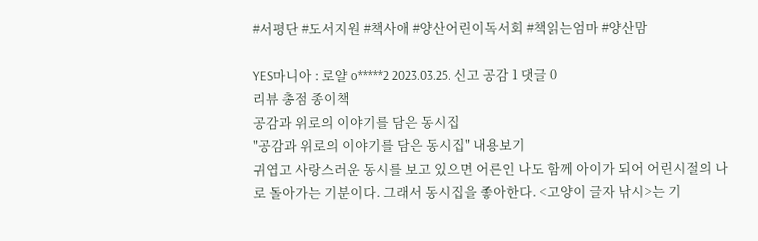#서평단 #도서지원 #책사애 #양산어린이독서회 #책읽는엄마 #양산맘

YES마니아 : 로얄 o*****2 2023.03.25. 신고 공감 1 댓글 0
리뷰 총점 종이책
공감과 위로의 이야기를 담은 동시집
"공감과 위로의 이야기를 담은 동시집" 내용보기
귀엽고 사랑스러운 동시를 보고 있으면 어른인 나도 함께 아이가 되어 어린시절의 나로 돌아가는 기분이다. 그래서 동시집을 좋아한다. <고양이 글자 낚시>는 기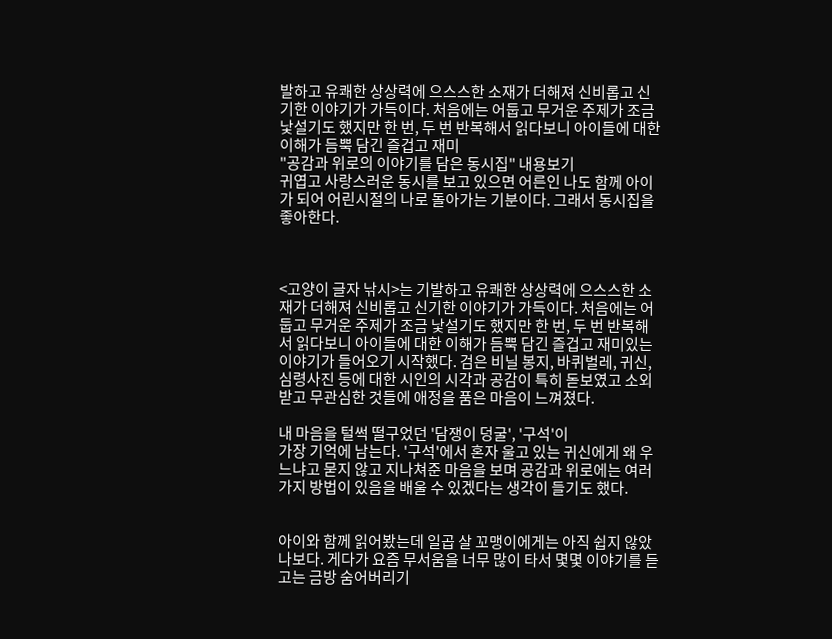발하고 유쾌한 상상력에 으스스한 소재가 더해져 신비롭고 신기한 이야기가 가득이다. 처음에는 어둡고 무거운 주제가 조금 낯설기도 했지만 한 번, 두 번 반복해서 읽다보니 아이들에 대한 이해가 듬뿍 담긴 즐겁고 재미
"공감과 위로의 이야기를 담은 동시집" 내용보기
귀엽고 사랑스러운 동시를 보고 있으면 어른인 나도 함께 아이가 되어 어린시절의 나로 돌아가는 기분이다. 그래서 동시집을 좋아한다.



<고양이 글자 낚시>는 기발하고 유쾌한 상상력에 으스스한 소재가 더해져 신비롭고 신기한 이야기가 가득이다. 처음에는 어둡고 무거운 주제가 조금 낯설기도 했지만 한 번, 두 번 반복해서 읽다보니 아이들에 대한 이해가 듬뿍 담긴 즐겁고 재미있는 이야기가 들어오기 시작했다. 검은 비닐 봉지, 바퀴벌레, 귀신, 심령사진 등에 대한 시인의 시각과 공감이 특히 돋보였고 소외받고 무관심한 것들에 애정을 품은 마음이 느껴졌다.

내 마음을 털썩 떨구었던 '담쟁이 덩굴', '구석'이
가장 기억에 남는다. '구석'에서 혼자 울고 있는 귀신에게 왜 우느냐고 묻지 않고 지나쳐준 마음을 보며 공감과 위로에는 여러가지 방법이 있음을 배울 수 있겠다는 생각이 들기도 했다.


아이와 함께 읽어봤는데 일곱 살 꼬맹이에게는 아직 쉽지 않았나보다. 게다가 요즘 무서움을 너무 많이 타서 몇몇 이야기를 듣고는 금방 숨어버리기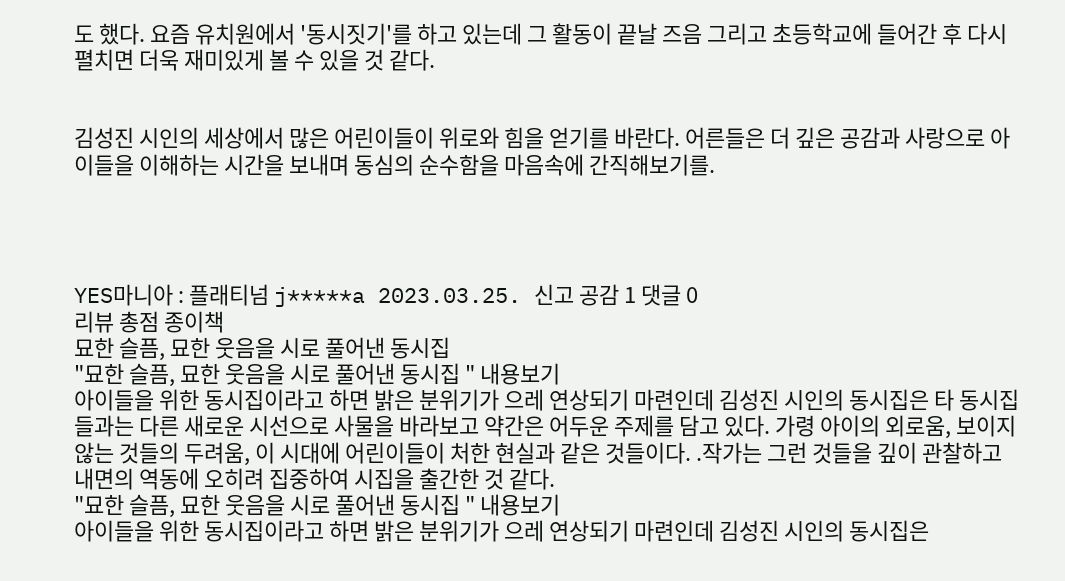도 했다. 요즘 유치원에서 '동시짓기'를 하고 있는데 그 활동이 끝날 즈음 그리고 초등학교에 들어간 후 다시 펼치면 더욱 재미있게 볼 수 있을 것 같다.


김성진 시인의 세상에서 많은 어린이들이 위로와 힘을 얻기를 바란다. 어른들은 더 깊은 공감과 사랑으로 아이들을 이해하는 시간을 보내며 동심의 순수함을 마음속에 간직해보기를.




YES마니아 : 플래티넘 j*****a 2023.03.25. 신고 공감 1 댓글 0
리뷰 총점 종이책
묘한 슬픔, 묘한 웃음을 시로 풀어낸 동시집
"묘한 슬픔, 묘한 웃음을 시로 풀어낸 동시집 " 내용보기
아이들을 위한 동시집이라고 하면 밝은 분위기가 으레 연상되기 마련인데 김성진 시인의 동시집은 타 동시집들과는 다른 새로운 시선으로 사물을 바라보고 약간은 어두운 주제를 담고 있다. 가령 아이의 외로움, 보이지 않는 것들의 두려움, 이 시대에 어린이들이 처한 현실과 같은 것들이다. .작가는 그런 것들을 깊이 관찰하고 내면의 역동에 오히려 집중하여 시집을 출간한 것 같다.
"묘한 슬픔, 묘한 웃음을 시로 풀어낸 동시집 " 내용보기
아이들을 위한 동시집이라고 하면 밝은 분위기가 으레 연상되기 마련인데 김성진 시인의 동시집은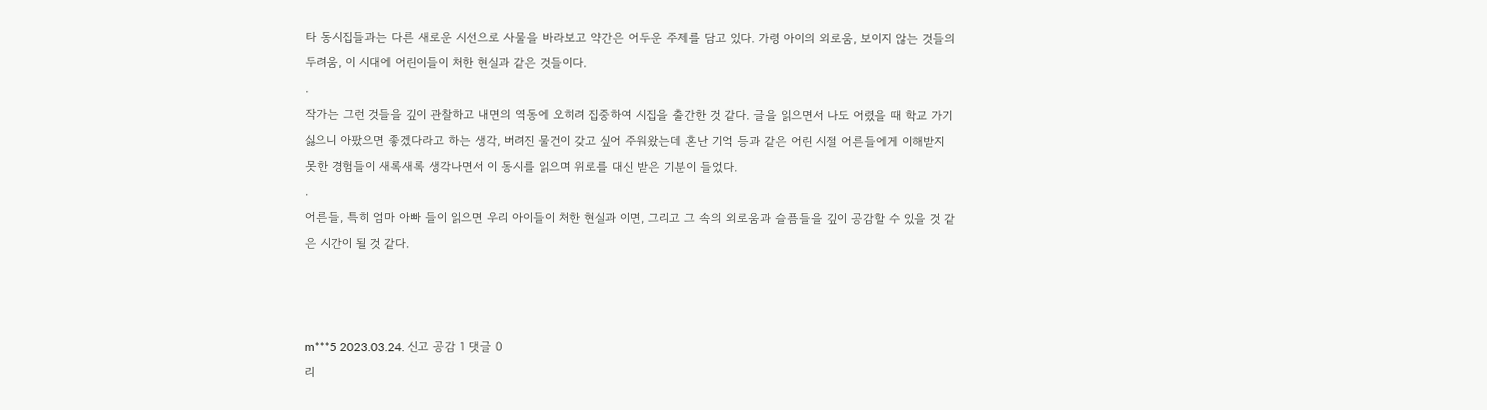타 동시집들과는 다른 새로운 시선으로 사물을 바라보고 약간은 어두운 주제를 담고 있다. 가령 아이의 외로움, 보이지 않는 것들의 두려움, 이 시대에 어린이들이 처한 현실과 같은 것들이다.
.
작가는 그런 것들을 깊이 관찰하고 내면의 역동에 오히려 집중하여 시집을 출간한 것 같다. 글을 읽으면서 나도 어렸을 때 학교 가기 싫으니 아팠으면 좋겠다라고 하는 생각, 버려진 물건이 갖고 싶어 주워왔는데 혼난 기억 등과 같은 어린 시절 어른들에게 이해받지 못한 경험들이 새록새록 생각나면서 이 동시를 읽으며 위로를 대신 받은 기분이 들었다.
.
어른들, 특히 엄마 아빠 들이 읽으면 우리 아이들이 처한 현실과 이면, 그리고 그 속의 외로움과 슬픔들을 깊이 공감할 수 있을 것 같은 시간이 될 것 같다.



m***5 2023.03.24. 신고 공감 1 댓글 0
리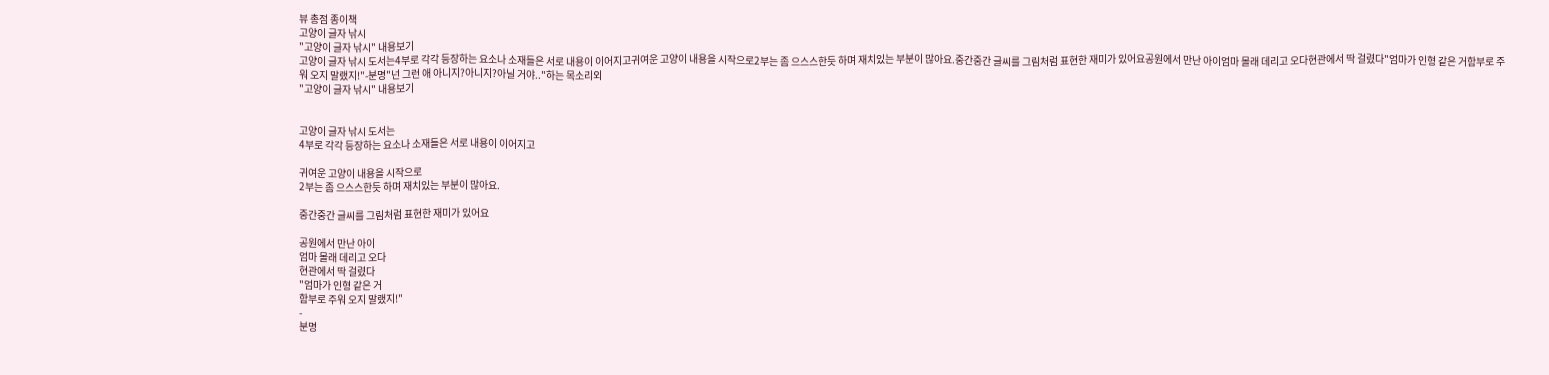뷰 총점 종이책
고양이 글자 낚시
"고양이 글자 낚시" 내용보기
고양이 글자 낚시 도서는4부로 각각 등장하는 요소나 소재들은 서로 내용이 이어지고귀여운 고양이 내용을 시작으로2부는 좀 으스스한듯 하며 재치있는 부분이 많아요.중간중간 글씨를 그림처럼 표현한 재미가 있어요공원에서 만난 아이엄마 몰래 데리고 오다현관에서 딱 걸렸다"엄마가 인형 같은 거함부로 주워 오지 말랬지!"-분명"넌 그런 애 아니지?아니지?아닐 거야.."하는 목소리외
"고양이 글자 낚시" 내용보기


고양이 글자 낚시 도서는
4부로 각각 등장하는 요소나 소재들은 서로 내용이 이어지고

귀여운 고양이 내용을 시작으로
2부는 좀 으스스한듯 하며 재치있는 부분이 많아요.

중간중간 글씨를 그림처럼 표현한 재미가 있어요

공원에서 만난 아이
엄마 몰래 데리고 오다
현관에서 딱 걸렸다
"엄마가 인형 같은 거
함부로 주워 오지 말랬지!"
-
분명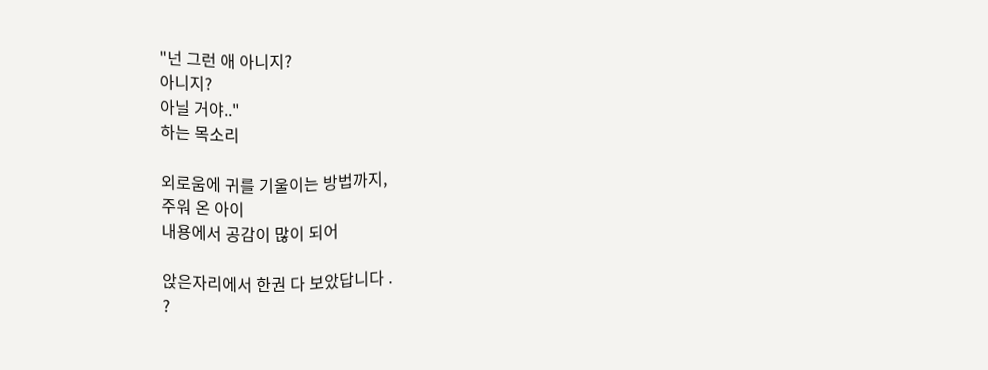"넌 그런 애 아니지?
아니지?
아닐 거야.."
하는 목소리

외로움에 귀를 기울이는 방법까지,
주워 온 아이
내용에서 공감이 많이 되어

앉은자리에서 한권 다 보았답니다 .
?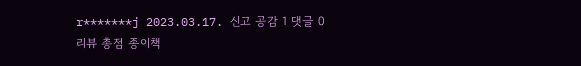r*******j 2023.03.17. 신고 공감 1 댓글 0
리뷰 총점 종이책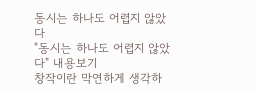동시는 하나도 어렵지 않았다
"동시는 하나도 어렵지 않았다" 내용보기
창작이란 막연하게 생각하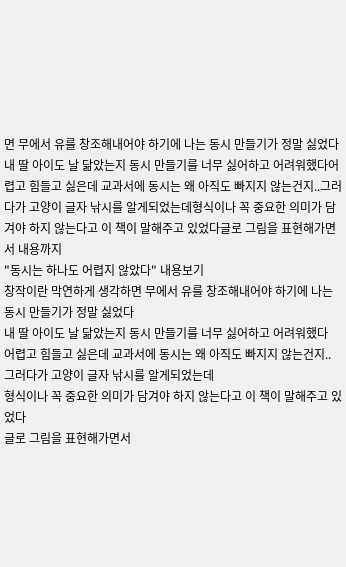면 무에서 유를 창조해내어야 하기에 나는 동시 만들기가 정말 싫었다내 딸 아이도 날 닮았는지 동시 만들기를 너무 싫어하고 어려워했다어렵고 힘들고 싫은데 교과서에 동시는 왜 아직도 빠지지 않는건지..그러다가 고양이 글자 낚시를 알게되었는데형식이나 꼭 중요한 의미가 담겨야 하지 않는다고 이 책이 말해주고 있었다글로 그림을 표현해가면서 내용까지
"동시는 하나도 어렵지 않았다" 내용보기
창작이란 막연하게 생각하면 무에서 유를 창조해내어야 하기에 나는 동시 만들기가 정말 싫었다
내 딸 아이도 날 닮았는지 동시 만들기를 너무 싫어하고 어려워했다
어렵고 힘들고 싫은데 교과서에 동시는 왜 아직도 빠지지 않는건지..
그러다가 고양이 글자 낚시를 알게되었는데
형식이나 꼭 중요한 의미가 담겨야 하지 않는다고 이 책이 말해주고 있었다
글로 그림을 표현해가면서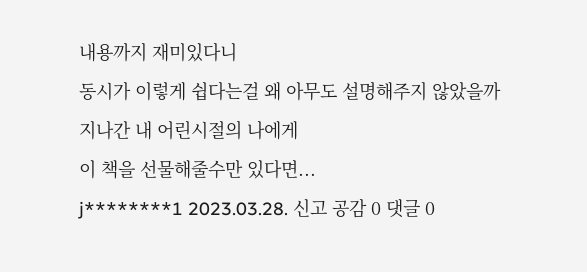내용까지 재미있다니
동시가 이렇게 쉽다는걸 왜 아무도 설명해주지 않았을까
지나간 내 어린시절의 나에게
이 책을 선물해줄수만 있다면...
j********1 2023.03.28. 신고 공감 0 댓글 0